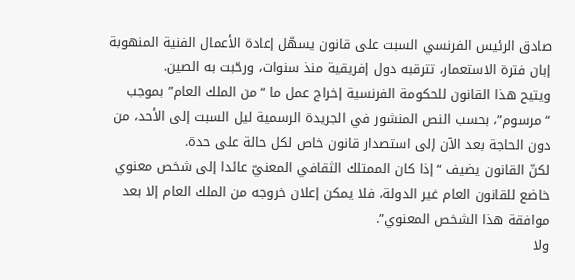صادق الرئيس الفرنسي السبت على قانون يسهّل إعادة الأعمال الفنية المنهوبة إبان فترة الاستعمار، تترقبه دول إفريقية منذ سنوات، ورحّبت به الصين.
ويتيح هذا القانون للحكومة الفرنسية إخراج عمل ما “من الملك العام” بموجب “مرسوم”، بحسب النص المنشور في الجريدة الرسمية ليل السبت إلى الأحد، من دون الحاجة بعد الآن إلى استصدار قانون خاص لكل حالة على حدة.
لكنّ القانون يضيف “إذا كان الممتلك الثقافي المعنيّ عائدا إلى شخص معنوي خاضع للقانون العام غير الدولة، فلا يمكن إعلان خروجه من الملك العام إلا بعد موافقة هذا الشخص المعنوي”.
ولا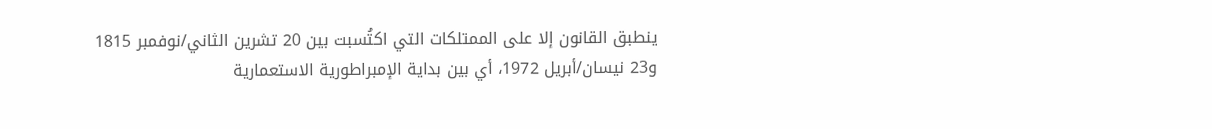ينطبق القانون إلا على الممتلكات التي اكتُسبت بين 20 تشرين الثاني/نوفمبر 1815 و23 نيسان/أبريل 1972، أي بين بداية الإمبراطورية الاستعمارية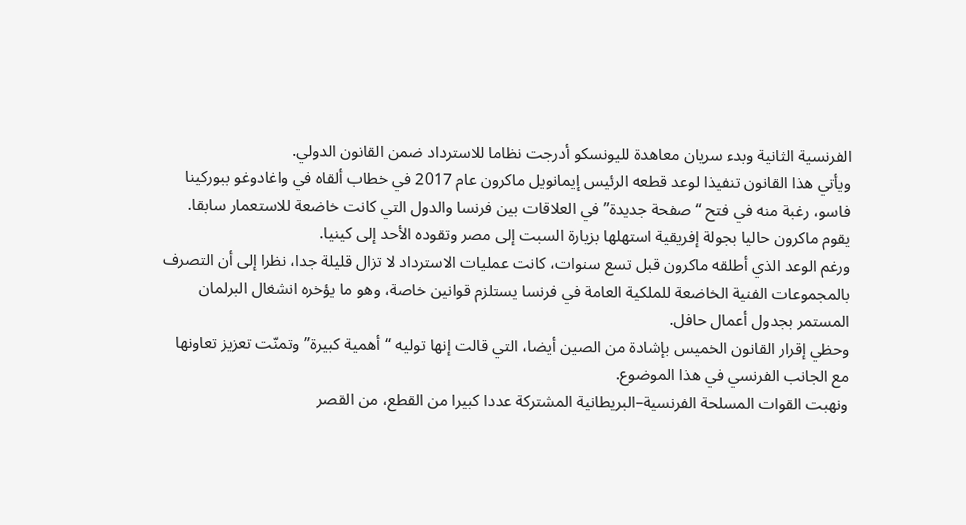الفرنسية الثانية وبدء سريان معاهدة لليونسكو أدرجت نظاما للاسترداد ضمن القانون الدولي.
ويأتي هذا القانون تنفيذا لوعد قطعه الرئيس إيمانويل ماكرون عام 2017 في خطاب ألقاه في واغادوغو ببوركينا فاسو، رغبة منه في فتح “صفحة جديدة” في العلاقات بين فرنسا والدول التي كانت خاضعة للاستعمار سابقا.
يقوم ماكرون حاليا بجولة إفريقية استهلها بزيارة السبت إلى مصر وتقوده الأحد إلى كينيا.
ورغم الوعد الذي أطلقه ماكرون قبل تسع سنوات، كانت عمليات الاسترداد لا تزال قليلة جدا، نظرا إلى أن التصرف بالمجموعات الفنية الخاضعة للملكية العامة في فرنسا يستلزم قوانين خاصة، وهو ما يؤخره انشغال البرلمان المستمر بجدول أعمال حافل.
وحظي إقرار القانون الخميس بإشادة من الصين أيضا، التي قالت إنها توليه “أهمية كبيرة” وتمنّت تعزيز تعاونها مع الجانب الفرنسي في هذا الموضوع.
ونهبت القوات المسلحة الفرنسية–البريطانية المشتركة عددا كبيرا من القطع، من القصر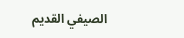الصيفي القديم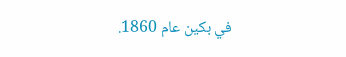في بكين عام 1860.